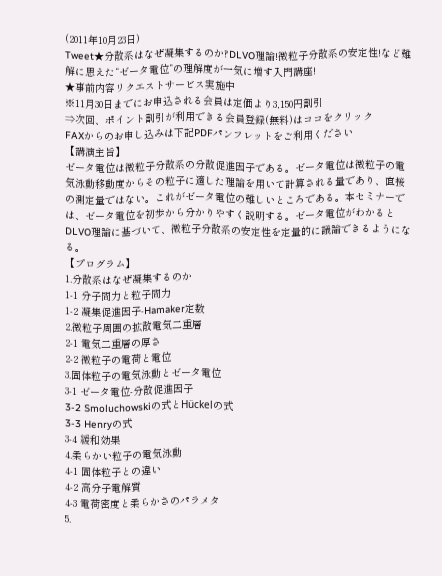(2011年10月23日)
Tweet★分散系はなぜ凝集するのか?DLVO理論!微粒子分散系の安定性!など難解に思えた“ゼータ電位”の理解度が一気に増す入門講座!
★事前内容リクエストサービス実施中
※11月30日までにお申込される会員は定価より3,150円割引
⇒次回、ポイント割引が利用できる会員登録(無料)はココをクリック
FAXからのお申し込みは下記PDFパンフレットをご利用ください
【講演主旨】
ゼータ電位は微粒子分散系の分散促進因子である。ゼータ電位は微粒子の電気泳動移動度からその粒子に適した理論を用いて計算される量であり、直接の測定量ではない。これがゼータ電位の難しいところである。本セミナーでは、ゼータ電位を初歩から分かりやすく説明する。ゼータ電位がわかるとDLVO理論に基づいて、微粒子分散系の安定性を定量的に議論できるようになる。
【プログラム】
1.分散系はなぜ凝集するのか
1-1 分子間力と粒子間力
1-2 凝集促進因子-Hamaker定数
2.微粒子周囲の拡散電気二重層
2-1 電気二重層の厚さ
2-2 微粒子の電荷と電位
3.固体粒子の電気泳動とゼータ電位
3-1 ゼータ電位-分散促進因子
3-2 Smoluchowskiの式とHückelの式
3-3 Henryの式
3-4 緩和効果
4.柔らかい粒子の電気泳動
4-1 固体粒子との違い
4-2 高分子電解質
4-3 電荷密度と柔らかさのパラメタ
5.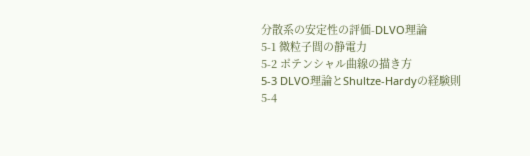分散系の安定性の評価-DLVO理論
5-1 微粒子間の静電力
5-2 ポテンシャル曲線の描き方
5-3 DLVO理論とShultze-Hardyの経験則
5-4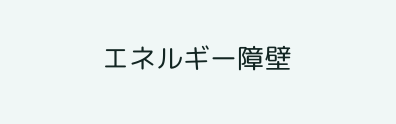エネルギー障壁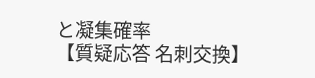と凝集確率
【質疑応答 名刺交換】